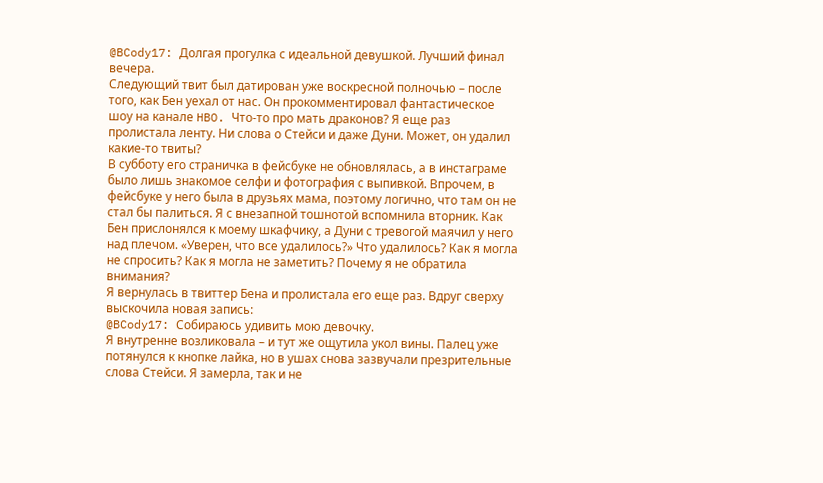@BCody17: Долгая прогулка с идеальной девушкой. Лучший финал вечера.
Следующий твит был датирован уже воскресной полночью – после того, как Бен уехал от нас. Он прокомментировал фантастическое шоу на канале HBO. Что‐то про мать драконов? Я еще раз пролистала ленту. Ни слова о Стейси и даже Дуни. Может, он удалил какие‐то твиты?
В субботу его страничка в фейсбуке не обновлялась, а в инстаграме было лишь знакомое селфи и фотография с выпивкой. Впрочем, в фейсбуке у него была в друзьях мама, поэтому логично, что там он не стал бы палиться. Я с внезапной тошнотой вспомнила вторник. Как Бен прислонялся к моему шкафчику, а Дуни с тревогой маячил у него над плечом. «Уверен, что все удалилось?» Что удалилось? Как я могла не спросить? Как я могла не заметить? Почему я не обратила внимания?
Я вернулась в твиттер Бена и пролистала его еще раз. Вдруг сверху выскочила новая запись:
@BCody17: Собираюсь удивить мою девочку.
Я внутренне возликовала – и тут же ощутила укол вины. Палец уже потянулся к кнопке лайка, но в ушах снова зазвучали презрительные слова Стейси. Я замерла, так и не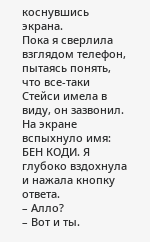коснувшись экрана.
Пока я сверлила взглядом телефон, пытаясь понять, что все‐таки Стейси имела в виду, он зазвонил. На экране вспыхнуло имя: БЕН КОДИ. Я глубоко вздохнула и нажала кнопку ответа.
– Алло?
– Вот и ты.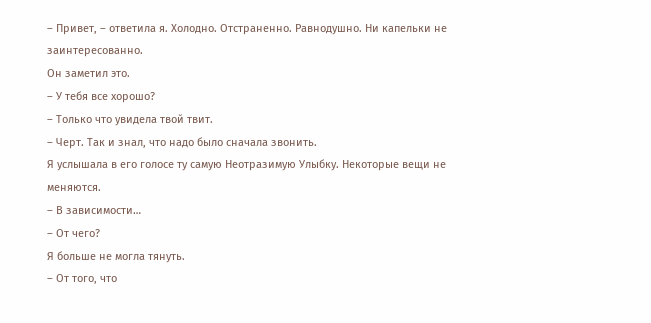– Привет, – ответила я. Холодно. Отстраненно. Равнодушно. Ни капельки не заинтересованно.
Он заметил это.
– У тебя все хорошо?
– Только что увидела твой твит.
– Черт. Так и знал, что надо было сначала звонить.
Я услышала в его голосе ту самую Неотразимую Улыбку. Некоторые вещи не меняются.
– В зависимости…
– От чего?
Я больше не могла тянуть.
– От того, что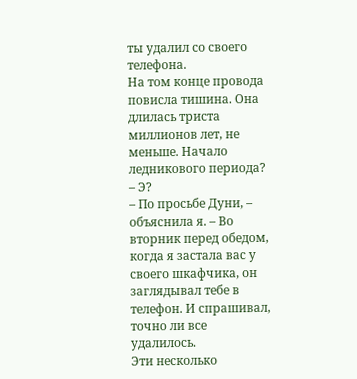ты удалил со своего телефона.
На том конце провода повисла тишина. Она длилась триста миллионов лет, не меньше. Начало ледникового периода?
– Э?
– По просьбе Дуни, – объяснила я. – Во вторник перед обедом, когда я застала вас у своего шкафчика, он заглядывал тебе в телефон. И спрашивал, точно ли все удалилось.
Эти несколько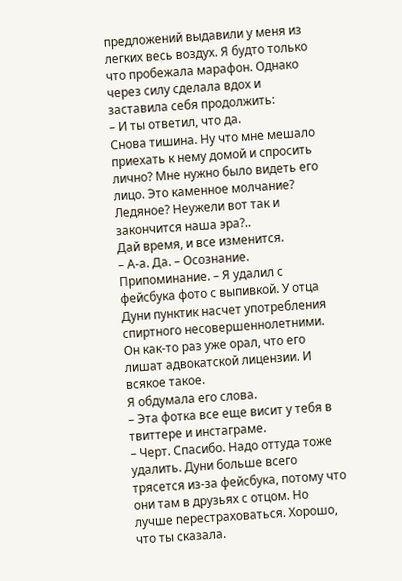предложений выдавили у меня из легких весь воздух. Я будто только что пробежала марафон. Однако через силу сделала вдох и заставила себя продолжить:
– И ты ответил, что да.
Снова тишина. Ну что мне мешало приехать к нему домой и спросить лично? Мне нужно было видеть его лицо. Это каменное молчание? Ледяное? Неужели вот так и закончится наша эра?..
Дай время, и все изменится.
– А-а. Да. – Осознание. Припоминание. – Я удалил с фейсбука фото с выпивкой. У отца Дуни пунктик насчет употребления спиртного несовершеннолетними. Он как‐то раз уже орал, что его лишат адвокатской лицензии. И всякое такое.
Я обдумала его слова.
– Эта фотка все еще висит у тебя в твиттере и инстаграме.
– Черт. Спасибо. Надо оттуда тоже удалить. Дуни больше всего трясется из‐за фейсбука, потому что они там в друзьях с отцом. Но лучше перестраховаться. Хорошо, что ты сказала.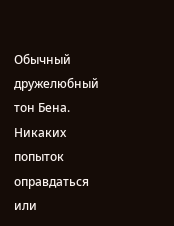Обычный дружелюбный тон Бена. Никаких попыток оправдаться или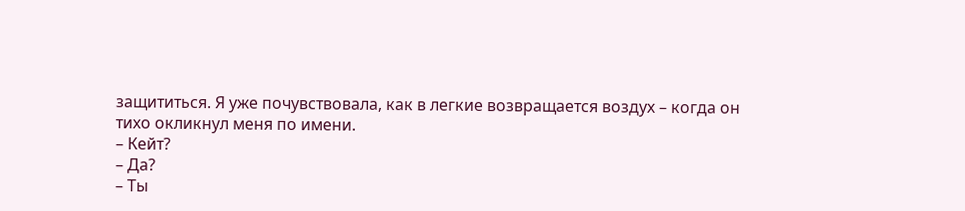защититься. Я уже почувствовала, как в легкие возвращается воздух – когда он тихо окликнул меня по имени.
– Кейт?
– Да?
– Ты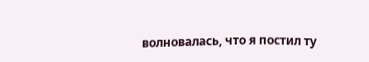волновалась, что я постил ту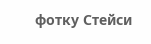фотку Стейси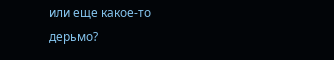или еще какое‐то дерьмо?